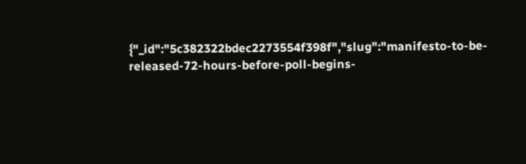{"_id":"5c382322bdec2273554f398f","slug":"manifesto-to-be-released-72-hours-before-poll-begins-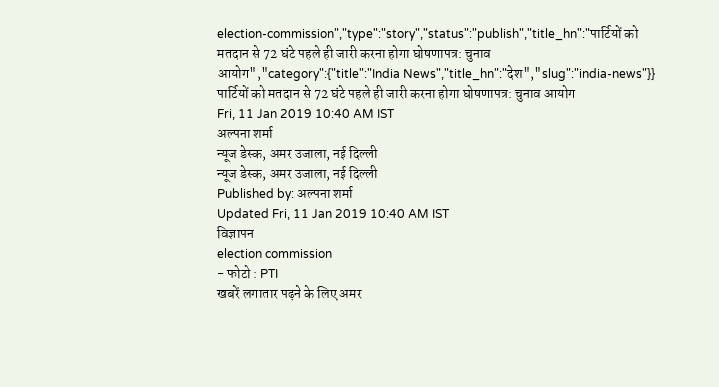election-commission","type":"story","status":"publish","title_hn":"पार्टियों को मतदान से 72 घंटे पहले ही जारी करना होगा घोषणापत्र: चुनाव आयोग","category":{"title":"India News","title_hn":"देश","slug":"india-news"}}
पार्टियों को मतदान से 72 घंटे पहले ही जारी करना होगा घोषणापत्र: चुनाव आयोग
Fri, 11 Jan 2019 10:40 AM IST
अल्पना शर्मा
न्यूज डेस्क, अमर उजाला, नई दिल्ली
न्यूज डेस्क, अमर उजाला, नई दिल्ली
Published by: अल्पना शर्मा
Updated Fri, 11 Jan 2019 10:40 AM IST
विज्ञापन
election commission
- फोटो : PTI
खबरें लगातार पढ़ने के लिए अमर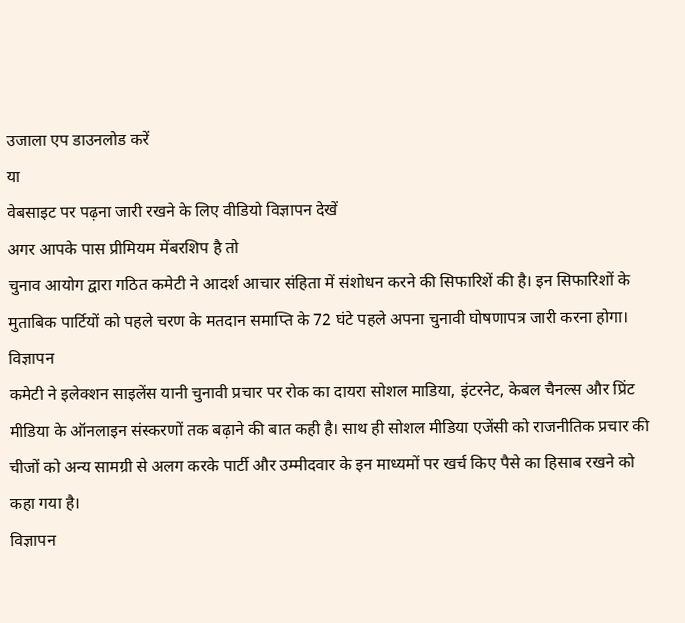उजाला एप डाउनलोड करें
या
वेबसाइट पर पढ़ना जारी रखने के लिए वीडियो विज्ञापन देखें
अगर आपके पास प्रीमियम मेंबरशिप है तो
चुनाव आयोग द्वारा गठित कमेटी ने आदर्श आचार संहिता में संशोधन करने की सिफारिशें की है। इन सिफारिशों के मुताबिक पार्टियों को पहले चरण के मतदान समाप्ति के 72 घंटे पहले अपना चुनावी घोषणापत्र जारी करना होगा।
विज्ञापन
कमेटी ने इलेक्शन साइलेंस यानी चुनावी प्रचार पर रोक का दायरा सोशल माडिया, इंटरनेट, केबल चैनल्स और प्रिंट मीडिया के ऑनलाइन संस्करणों तक बढ़ाने की बात कही है। साथ ही सोशल मीडिया एजेंसी को राजनीतिक प्रचार की चीजों को अन्य सामग्री से अलग करके पार्टी और उम्मीदवार के इन माध्यमों पर खर्च किए पैसे का हिसाब रखने को कहा गया है।
विज्ञापन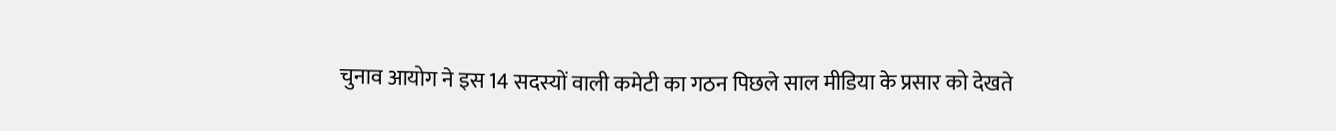चुनाव आयोग ने इस 14 सदस्यों वाली कमेटी का गठन पिछले साल मीडिया के प्रसार को देखते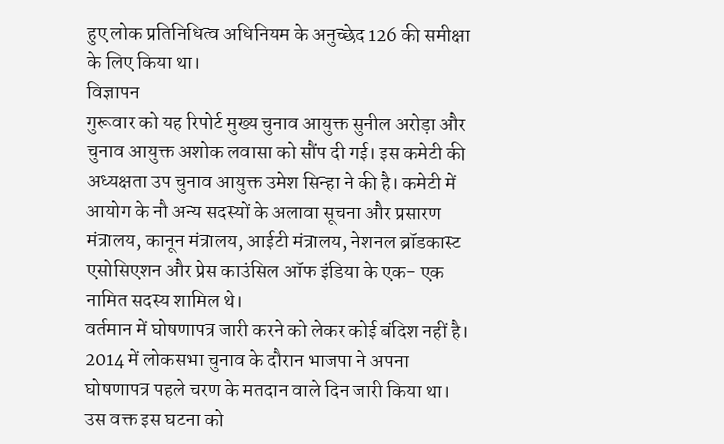हुए लोक प्रतिनिधित्व अधिनियम के अनुच्छेद 126 की समीक्षा के लिए किया था।
विज्ञापन
गुरूवार को यह रिपोर्ट मुख्य चुनाव आयुक्त सुनील अरोड़ा और चुनाव आयुक्त अशोक लवासा को सौंप दी गई। इस कमेटी की अध्यक्षता उप चुनाव आयुक्त उमेश सिन्हा ने की है। कमेटी में आयोग के नौ अन्य सदस्यों के अलावा सूचना और प्रसारण मंत्रालय, कानून मंत्रालय, आईटी मंत्रालय, नेशनल ब्रॉडकास्ट एसोसिएशन और प्रेस काउंसिल ऑफ इंडिया के एक- एक नामित सदस्य शामिल थे।
वर्तमान में घोषणापत्र जारी करने को लेकर कोई बंदिश नहीं है। 2014 में लोकसभा चुनाव के दौरान भाजपा ने अपना घोषणापत्र पहले चरण के मतदान वाले दिन जारी किया था। उस वक्त इस घटना को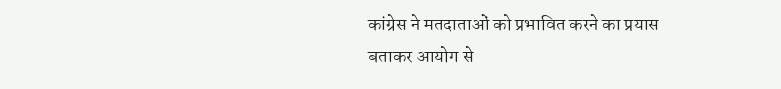कांग्रेस ने मतदाताओं को प्रभावित करने का प्रयास बताकर आयोग से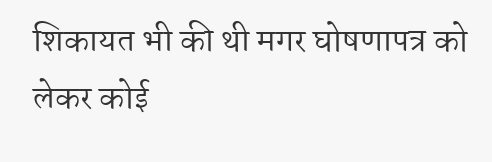शिकायत भी की थी मगर घोषणापत्र को लेकर कोई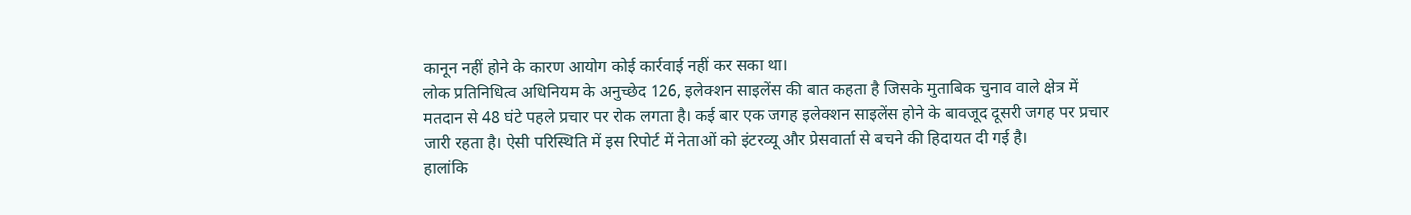कानून नहीं होने के कारण आयोग कोई कार्रवाई नहीं कर सका था।
लोक प्रतिनिधित्व अधिनियम के अनुच्छेद 126, इलेक्शन साइलेंस की बात कहता है जिसके मुताबिक चुनाव वाले क्षेत्र में मतदान से 48 घंटे पहले प्रचार पर रोक लगता है। कई बार एक जगह इलेक्शन साइलेंस होने के बावजूद दूसरी जगह पर प्रचार जारी रहता है। ऐसी परिस्थिति में इस रिपोर्ट में नेताओं को इंटरव्यू और प्रेसवार्ता से बचने की हिदायत दी गई है।
हालांकि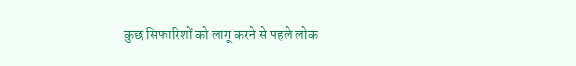कुछ सिफारिशों को लागू करने से पहले लोक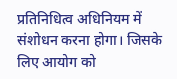प्रतिनिधित्व अधिनियम में संशोधन करना होगा। जिसके लिए आयोग को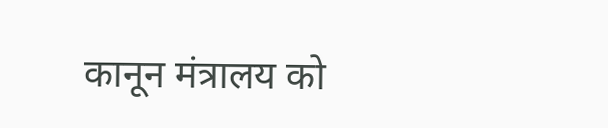कानून मंत्रालय को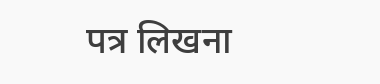पत्र लिखना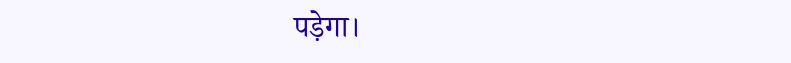पड़ेगा।